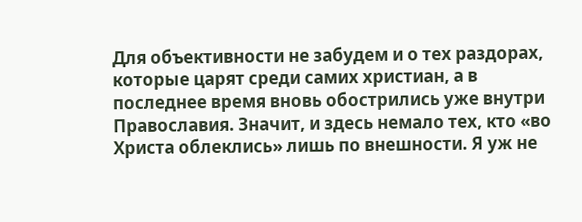Для объективности не забудем и о тех раздорах, которые царят среди самих христиан, а в последнее время вновь обострились уже внутри Православия. Значит, и здесь немало тех, кто «во Христа облеклись» лишь по внешности. Я уж не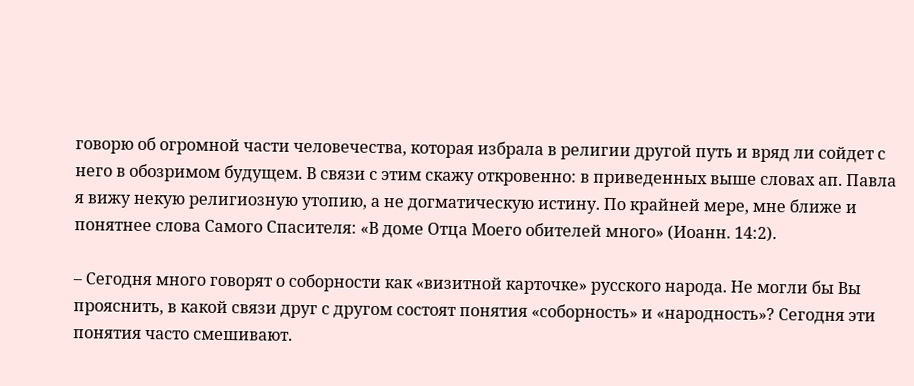говорю об огромной части человечества, которая избрала в религии другой путь и вряд ли сойдет с него в обозримом будущем. В связи с этим скажу откровенно: в приведенных выше словах ап. Павла я вижу некую религиозную утопию, а не догматическую истину. По крайней мере, мне ближе и понятнее слова Самого Спасителя: «В доме Отца Моего обителей много» (Иоанн. 14:2).

– Сегодня много говорят о соборности как «визитной карточке» русского народа. Не могли бы Вы прояснить, в какой связи друг с другом состоят понятия «соборность» и «народность»? Сегодня эти понятия часто смешивают.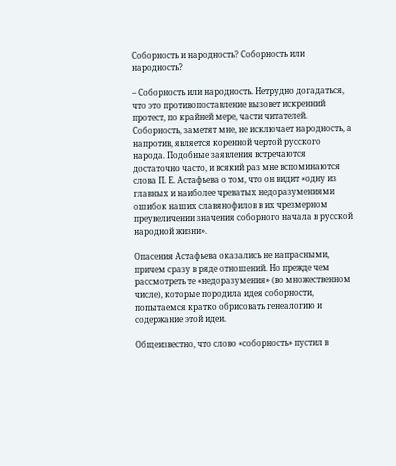Соборность и народность? Соборность или народность?

– Соборность или народность. Нетрудно догадаться, что это противопоставление вызовет искренний протест, по крайней мере, части читателей. Соборность, заметят мне, не исключает народность, а напротив, является коренной чертой русского народа. Подобные заявления встречаются достаточно часто, и всякий раз мне вспоминаются слова П. Е. Астафьева о том, что он видит «одну из главных и наиболее чреватых недоразумениями ошибок наших славянофилов в их чрезмерном преувеличении значения соборного начала в русской народной жизни».

Опасения Астафьева оказались не напрасными, причем сразу в ряде отношений. Но прежде чем рассмотреть те «недоразумения» (во множественном числе), которые породила идея соборности, попытаемся кратко обрисовать генеалогию и содержание этой идеи.

Общеизвестно, что слово «соборность» пустил в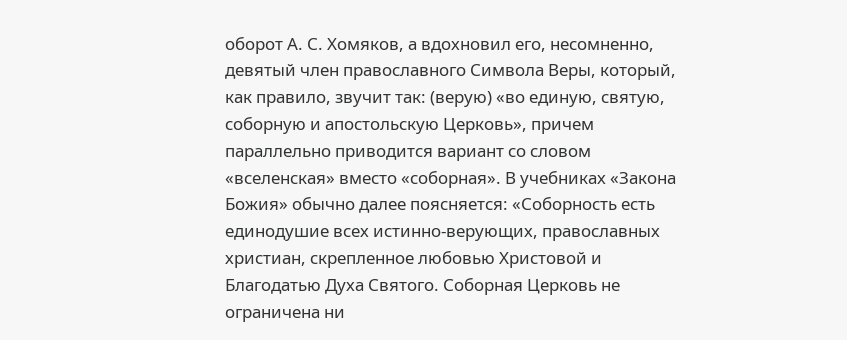оборот А. С. Хомяков, а вдохновил его, несомненно, девятый член православного Символа Веры, который, как правило, звучит так: (верую) «во единую, святую, соборную и апостольскую Церковь», причем параллельно приводится вариант со словом «вселенская» вместо «соборная». В учебниках «Закона Божия» обычно далее поясняется: «Соборность есть единодушие всех истинно-верующих, православных христиан, скрепленное любовью Христовой и Благодатью Духа Святого. Соборная Церковь не ограничена ни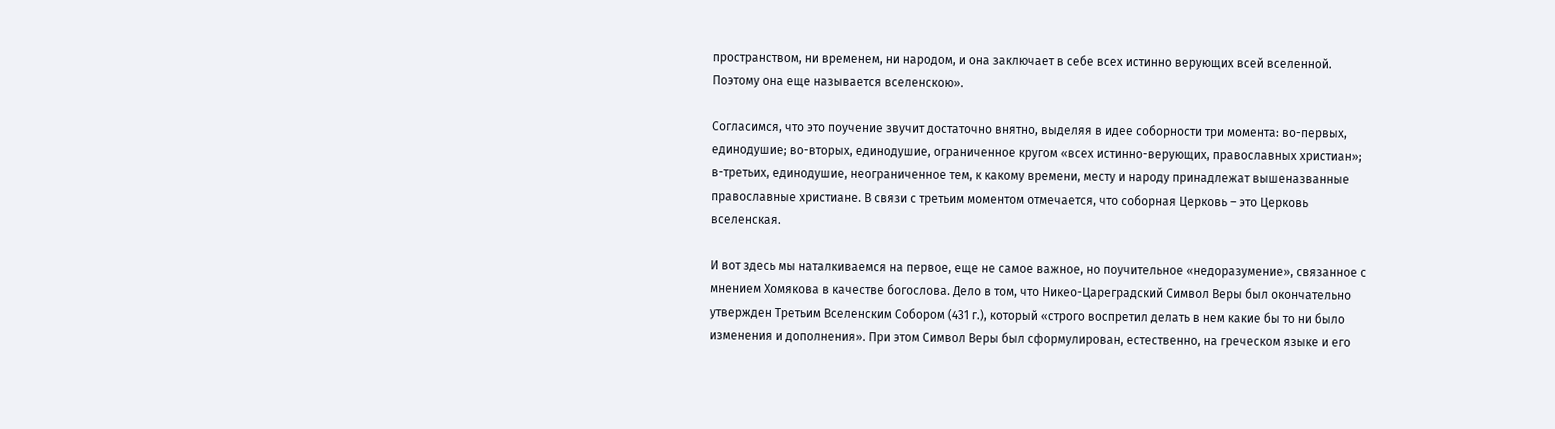пространством, ни временем, ни народом, и она заключает в себе всех истинно верующих всей вселенной. Поэтому она еще называется вселенскою».

Согласимся, что это поучение звучит достаточно внятно, выделяя в идее соборности три момента: во-первых, единодушие; во-вторых, единодушие, ограниченное кругом «всех истинно-верующих, православных христиан»; в-третьих, единодушие, неограниченное тем, к какому времени, месту и народу принадлежат вышеназванные православные христиане. В связи с третьим моментом отмечается, что соборная Церковь – это Церковь вселенская.

И вот здесь мы наталкиваемся на первое, еще не самое важное, но поучительное «недоразумение», связанное с мнением Хомякова в качестве богослова. Дело в том, что Никео-Цареградский Символ Веры был окончательно утвержден Третьим Вселенским Собором (431 г.), который «строго воспретил делать в нем какие бы то ни было изменения и дополнения». При этом Символ Веры был сформулирован, естественно, на греческом языке и его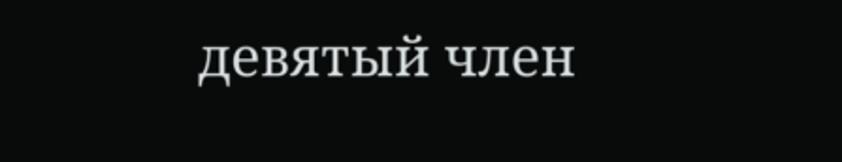девятый член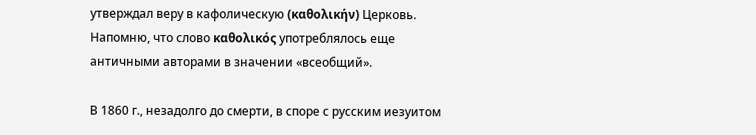утверждал веру в кафолическую (καθολικήν) Церковь. Напомню, что слово καθολικός употреблялось еще античными авторами в значении «всеобщий».

В 1860 г., незадолго до смерти, в споре с русским иезуитом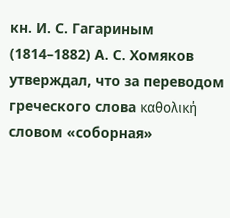кн. И. С. Гагариным (1814–1882) А. С. Хомяков утверждал, что за переводом греческого слова καθολική словом «соборная»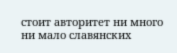стоит авторитет ни много ни мало славянских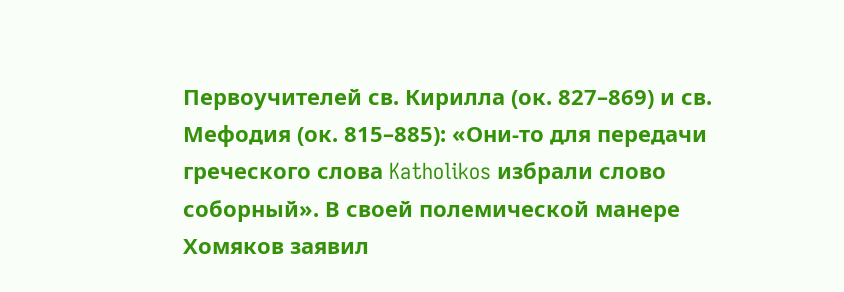Первоучителей св. Кирилла (ок. 827–869) и св. Мефодия (ок. 815–885): «Они-то для передачи греческого слова Katholikos избрали слово соборный». В своей полемической манере Хомяков заявил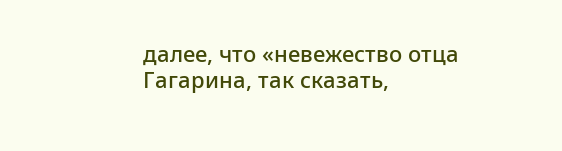далее, что «невежество отца Гагарина, так сказать,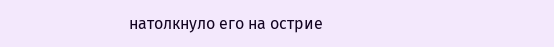натолкнуло его на острие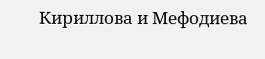Кириллова и Мефодиева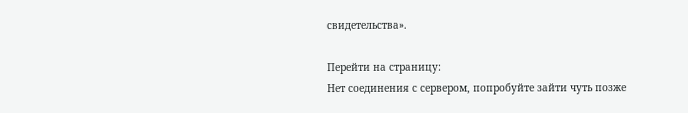свидетельства».

Перейти на страницу:
Нет соединения с сервером, попробуйте зайти чуть позже